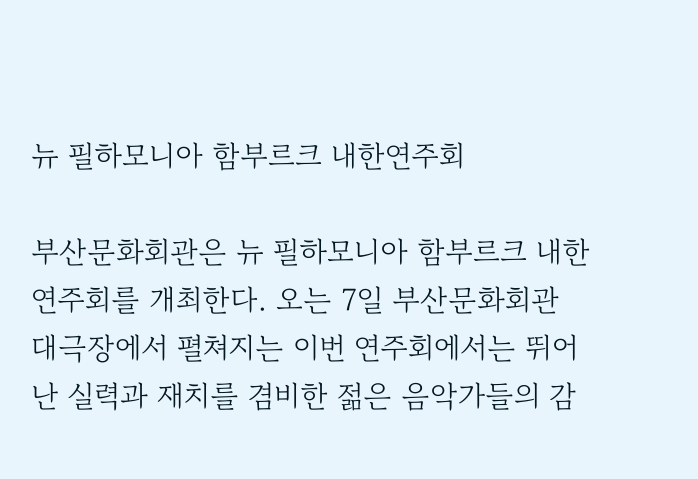뉴 필하모니아 함부르크 내한연주회

부산문화회관은 뉴 필하모니아 함부르크 내한연주회를 개최한다. 오는 7일 부산문화회관 대극장에서 펼쳐지는 이번 연주회에서는 뛰어난 실력과 재치를 겸비한 젊은 음악가들의 감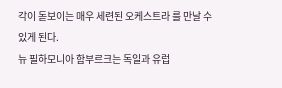각이 돋보이는 매우 세련된 오케스트라 를 만날 수 있게 된다.
뉴 필하모니아 함부르크는 독일과 유럽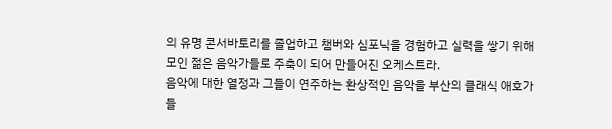의 유명 콘서바토리를 졸업하고 챔버와 심포닉을 경험하고 실력을 쌓기 위해 모인 젊은 음악가들로 주축이 되어 만들어진 오케스트라.
음악에 대한 열정과 그들이 연주하는 환상적인 음악을 부산의 클래식 애호가들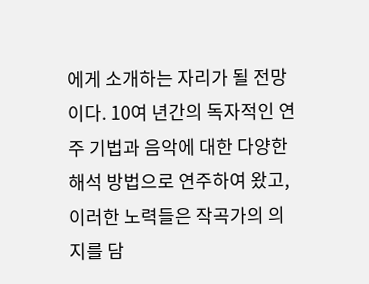에게 소개하는 자리가 될 전망이다. 10여 년간의 독자적인 연주 기법과 음악에 대한 다양한 해석 방법으로 연주하여 왔고, 이러한 노력들은 작곡가의 의지를 담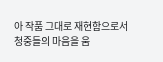아 작품 그대로 재현함으로서 청중들의 마음을 움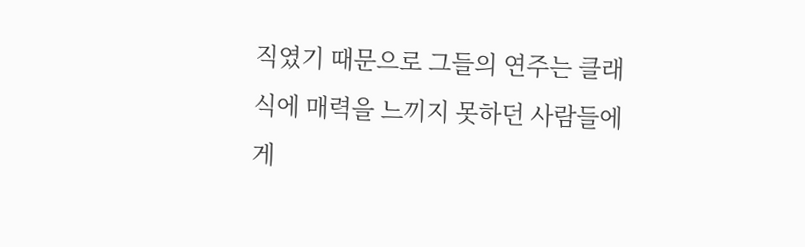직였기 때문으로 그들의 연주는 클래식에 매력을 느끼지 못하던 사람들에게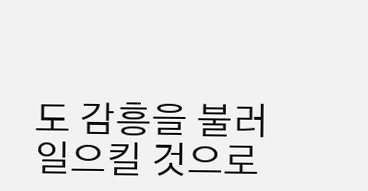도 감흥을 불러일으킬 것으로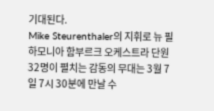기대된다.
Mike Steurenthaler의 지휘로 뉴 필하모니아 함부르크 오케스트라 단원 32명이 펼치는 감동의 무대는 3월 7일 7시 30분에 만날 수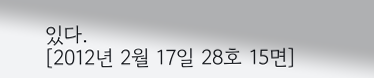있다.
[2012년 2월 17일 28호 15면]